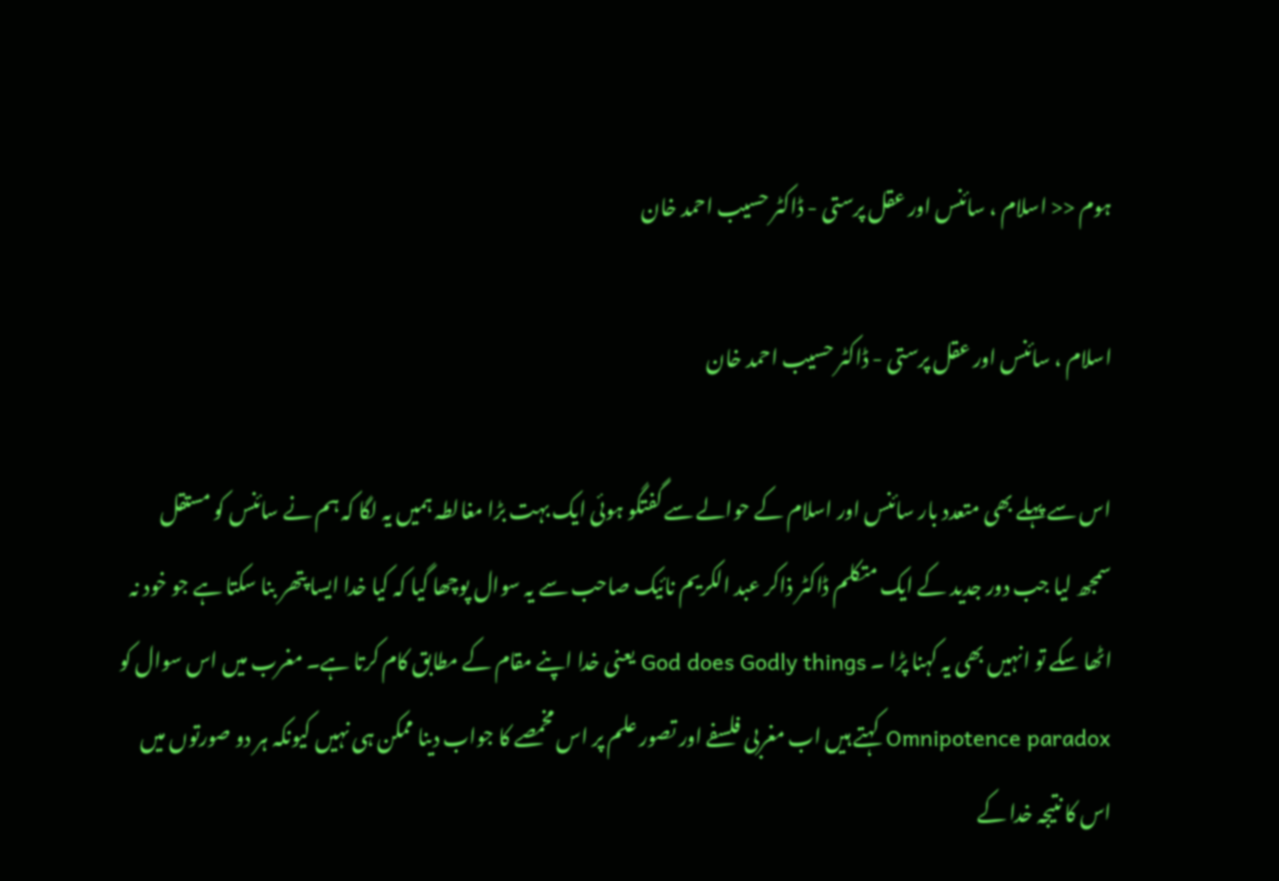ہوم << اسلام ، سائنس اور عقل پرستی - ڈاکٹر حسیب احمد خان

اسلام ، سائنس اور عقل پرستی - ڈاکٹر حسیب احمد خان

اس سے پہلے بھی متعدد بار سائنس اور اسلام کے حوالے سے گفتگو ہوئی ایک بہت بڑا مغالطہ ہمیں یہ لگا کہ ہم نے سائنس کو مستقل سمجھ لیا جب دور جدید کے ایک متکلم ڈاکٹر ذاکر عبد الکریم نائیک صاحب سے یہ سوال پوچھا گیا کہ کیا خدا ایسا پتھر بنا سکتا ہے جو خود نہ اٹھا سکے تو انہیں بھی یہ کہنا پڑا ۔ God does Godly things یعنی خدا اپنے مقام کے مطابق کام کرتا ہے۔ مغرب میں اس سوال کو Omnipotence paradox کہتے ہیں اب مغربی فلسفے اور تصور علم پر اس مخمصے کا جواب دینا ممکن ہی نہیں کیونکہ ہر دو صورتوں میں اس کا نتیجہ خدا کے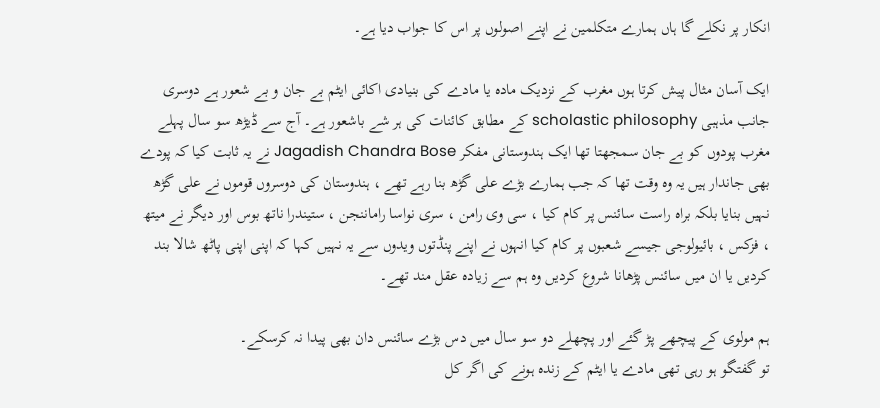انکار پر نکلے گا ہاں ہمارے متکلمین نے اپنے اصولوں پر اس کا جواب دیا ہے۔

ایک آسان مثال پیش کرتا ہوں مغرب کے نزدیک مادہ یا مادے کی بنیادی اکائی ایٹم بے جان و بے شعور ہے دوسری جانب مذہبی scholastic philosophy کے مطابق کائنات کی ہر شے باشعور ہے۔ آج سے ڈیڑھ سو سال پہلے مغرب پودوں کو بے جان سمجھتا تھا ایک ہندوستانی مفکر Jagadish Chandra Bose نے یہ ثابت کیا کہ پودے بھی جاندار ہیں یہ وہ وقت تھا کہ جب ہمارے بڑے علی گڑھ بنا رہے تھے ، ہندوستان کی دوسروں قوموں نے علی گڑھ نہیں بنایا بلکہ براہ راست سائنس پر کام کیا ، سی وی رامن ، سری نواسا راماننجن ، ستیندرا ناتھ بوس اور دیگر نے میتھ ، فزکس ، بائیولوجی جیسے شعبوں پر کام کیا انہوں نے اپنے پنڈتوں ویدوں سے یہ نہیں کہا کہ اپنی اپنی پاٹھ شالا بند کردیں یا ان میں سائنس پڑھانا شروع کردیں وہ ہم سے زیادہ عقل مند تھے۔

ہم مولوی کے پیچھے پڑ گئے اور پچھلے دو سو سال میں دس بڑے سائنس دان بھی پیدا نہ کرسکے۔
تو گفتگو ہو رہی تھی مادے یا ایٹم کے زندہ ہونے کی اگر کل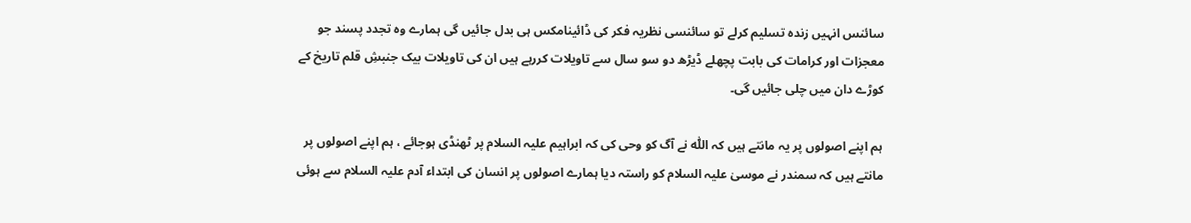سائنس انہیں زندہ تسلیم کرلے تو سائنسی نظریہ فکر کی ڈائینامکس ہی بدل جائیں گی ہمارے وہ تجدد پسند جو معجزات اور کرامات کی بابت پچھلے ڈیڑھ دو سو سال سے تاویلات کررہے ہیں ان کی تاویلات بیک جنبشِ قلم تاریخ کے کوڑے دان میں چلی جائیں گی۔

ہم اپنے اصولوں پر یہ مانتے ہیں کہ اللّٰہ نے آگ کو وحی کی کہ ابراہیم علیہ السلام پر ٹھنڈی ہوجائے ، ہم اپنے اصولوں پر مانتے ہیں کہ سمندر نے موسیٰ علیہ السلام کو راستہ دیا ہمارے اصولوں پر انسان کی ابتداء آدم علیہ السلام سے ہوئی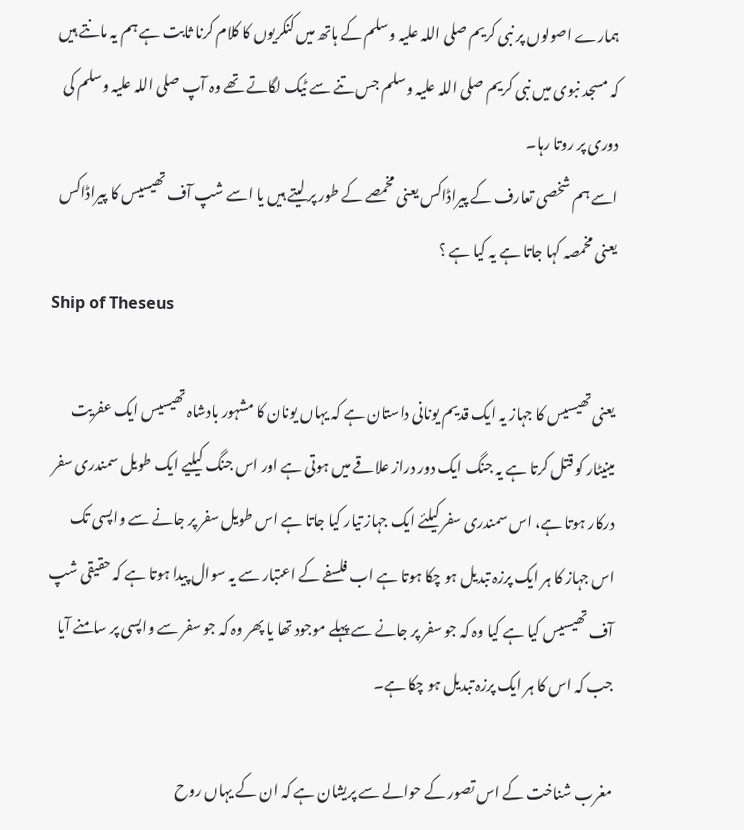ہمارے اصولوں پر نبی کریم صلی اللہ علیہ وسلم کے ہاتھ میں کنکریوں کا کلام کرنا ثابت ہے ہم یہ مانتے ہیں کہ مسجد نبوی میں نبی کریم صلی اللہ علیہ وسلم جس تنے سے ٹیک لگاتے تھے وہ آپ صلی اللہ علیہ وسلم کی دوری پر روتا رہا۔
اسے ہم شخصی تعارف کے پیراڈاکس یعنی مخمصے کے طور پر لیتے ہیں یا اسے شپ آف تھیسیس کا پیراڈاکس یعنی مخمصہ کہا جاتا ہے یہ کیا ہے ؟
Ship of Theseus

یعنی تھیسیس کا جہاز یہ ایک قدیم یونانی داستان ہے کہ یہاں یونان کا مشہور بادشاہ تھیسیس ایک عفریت مینیٹار کو قتل کرتا ہے یہ جنگ ایک دور دراز علاقے میں ہوتی ہے اور اس جنگ کیلیے ایک طویل سمندری سفر درکار ہوتا ہے، اس سمندری سفر کیلئے ایک جہاز تیار کیا جاتا ہے اس طویل سفر پر جانے سے واپسی تک اس جہاز کا ہر ایک پرزہ تبدیل ہو چکا ہوتا ہے اب فلسفے کے اعتبار سے یہ سوال پیدا ہوتا ہے کہ حقیقی شپ آف تھیسیس کیا ہے کیا وہ کہ جو سفر پر جانے سے پہلے موجود تھا یا پھر وہ کہ جو سفر سے واپسی پر سامنے آیا جب کہ اس کا ہر ایک پرزہ تبدیل ہو چکا ہے۔

مغرب شناخت کے اس تصور کے حوالے سے پریشان ہے کہ ان کے یہاں روح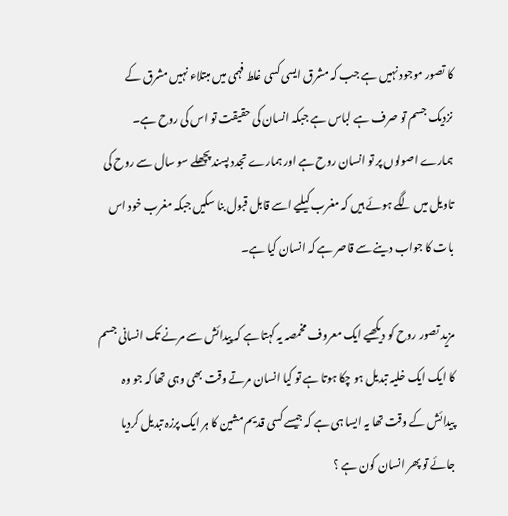کا تصور موجود نہیں ہے جب کہ مشرق ایسی کسی غلط فہمی میں مبتلاء نہیں مشرق کے نزدیک جسم تو صرف ہے لباس ہے جبکہ انسان کی حقیقت تو اس کی روح ہے۔
ہمارے اصولوں پر تو انسان روح ہے اور ہمارے تجدد پسند پچھلے سو سال سے روح کی تاویل میں لگے ہوئے ہیں کہ مغرب کیلیے اسے قابل قبول بنا سکیں جبکہ مغرب خود اس بات کا جواب دینے سے قاصر ہے کہ انسان کیا ہے۔

مزید تصور روح کو دیکھیے ایک معروف مخمصہ یہ کہتا ہے کہ پیدائش سے مرنے تک انسانی جسم کا ایک ایک خلیہ تبدیل ہو چکا ہوتا ہے تو کیا انسان مرتے وقت بھی وہی تھا کہ جو وہ پیدائش کے وقت تھا یہ ایسا ہی ہے کہ جیسے کسی قدیم مشین کا ہر ایک پرزہ تبدیل کردیا جائے تو پھر انسان کون ہے ؟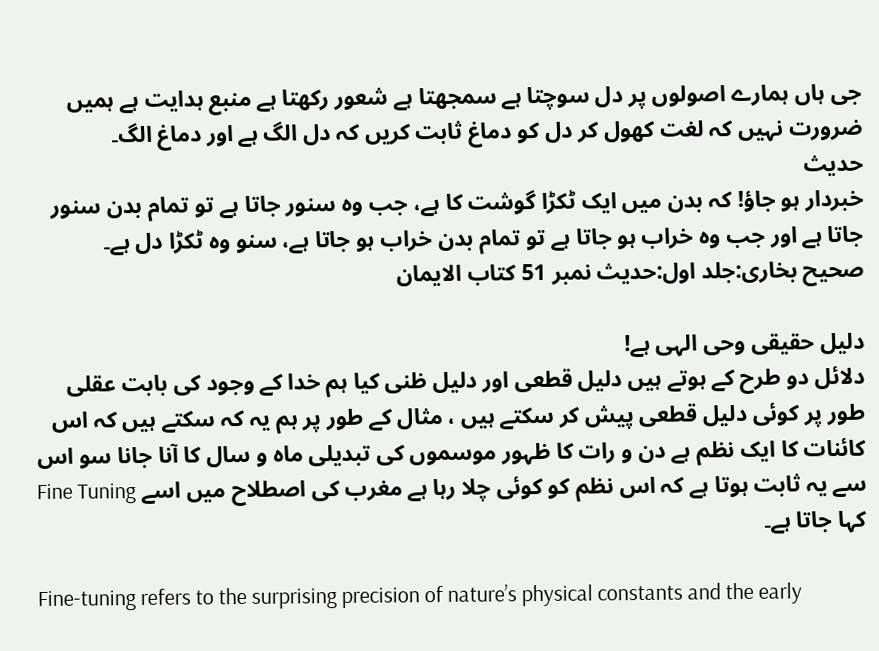جی ہاں ہمارے اصولوں پر دل سوچتا ہے سمجھتا ہے شعور رکھتا ہے منبع ہدایت ہے ہمیں ضرورت نہیں کہ لغت کھول کر دل کو دماغ ثابت کریں کہ دل الگ ہے اور دماغ الگ۔
حدیث
خبردار ہو جاؤ! کہ بدن میں ایک ٹکڑا گوشت کا ہے، جب وہ سنور جاتا ہے تو تمام بدن سنور جاتا ہے اور جب وہ خراب ہو جاتا ہے تو تمام بدن خراب ہو جاتا ہے، سنو وہ ٹکڑا دل ہے۔
صحیح بخاری:جلد اول:حدیث نمبر 51 کتاب الایمان

دلیل حقیقی وحی الہی ہے!
دلائل دو طرح کے ہوتے ہیں دلیل قطعی اور دلیل ظنی کیا ہم خدا کے وجود کی بابت عقلی طور پر کوئی دلیل قطعی پیش کر سکتے ہیں ، مثال کے طور پر ہم یہ کہ سکتے ہیں کہ اس کائنات کا ایک نظم ہے دن و رات کا ظہور موسموں کی تبدیلی ماہ و سال کا آنا جانا سو اس سے یہ ثابت ہوتا ہے کہ اس نظم کو کوئی چلا رہا ہے مغرب کی اصطلاح میں اسے Fine Tuning کہا جاتا ہے۔

Fine-tuning refers to the surprising precision of nature’s physical constants and the early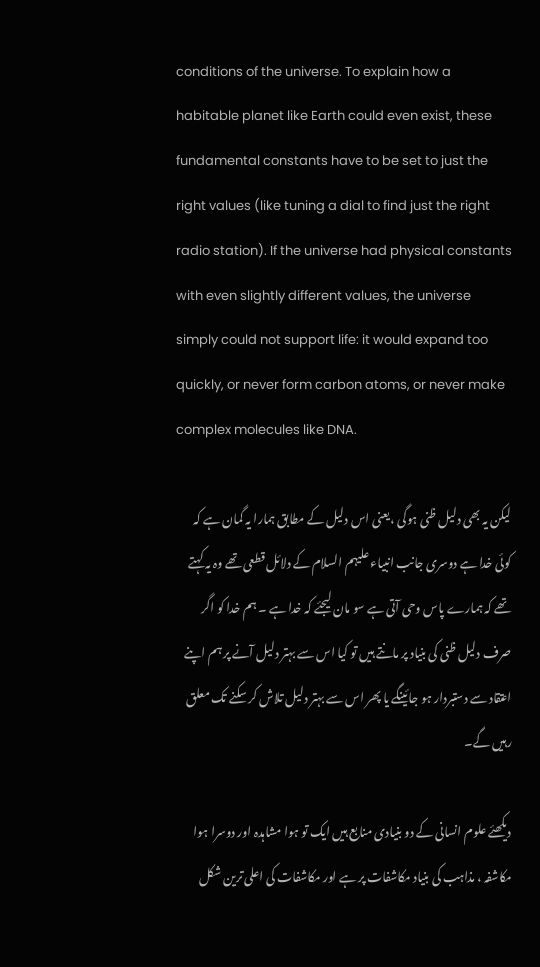conditions of the universe. To explain how a habitable planet like Earth could even exist, these fundamental constants have to be set to just the right values (like tuning a dial to find just the right radio station). If the universe had physical constants with even slightly different values, the universe simply could not support life: it would expand too quickly, or never form carbon atoms, or never make complex molecules like DNA.

لیکن یہ بھی دلیل ظنی ہوگی ،یعنی اس دلیل کے مطابق ہمارا یہ گمان ہے کہ کوئی خدا ہے دوسری جانب انبیاء علیہم السلام کے دلائل قطعی تھے وہ یہ کہتے تھے کہ ہمارے پاس وحی آتی ہے سو مان لیجئے کہ خدا ہے ۔ ہم خدا کو اگر صرف دلیل ظنی کی بنیاد پر مانتے ہیں تو کیا اس سے بہتر دلیل آنے پر ہم اپنے اعتقاد سے دستبردار ہو جائینگے یا پھر اس سے بہتر دلیل تلاش کر سکنے تک معلق رہیں گے۔

دیکھئے علوم انسانی کے دو بنیادی منابع ہیں ایک تو ہوا مشاہدہ اور دوسرا ہوا مکاشفہ ، مذاہب کی بنیاد مکاشفات پر ہے اور مکاشفات کی اعلی ترین شکل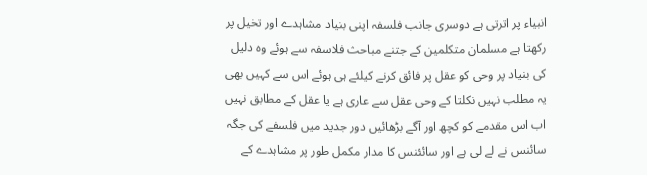انبیاء پر اترتی ہے دوسری جانب فلسفہ اپنی بنیاد مشاہدے اور تخیل پر رکھتا ہے مسلمان متکلمین کے جتنے مباحث فلاسفہ سے ہوئے وہ دلیل کی بنیاد پر وحی کو عقل پر فائق کرنے کیلئے ہی ہوئے اس سے کہیں بھی یہ مطلب نہیں نکلتا کے وحی عقل سے عاری ہے یا عقل کے مطابق نہیں اب اس مقدمے کو کچھ اور آگے بڑھائیں دور جدید میں فلسفے کی جگہ سائنس نے لے لی ہے اور سائئنس کا مدار مکمل طور پر مشاہدے کے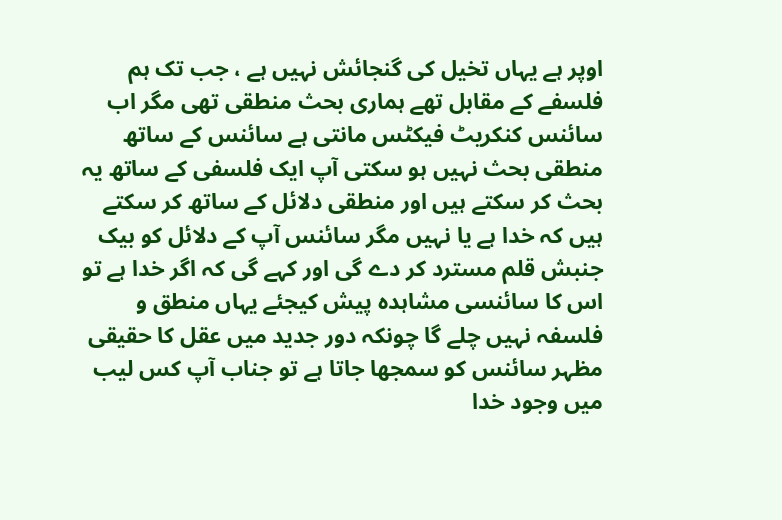اوپر ہے یہاں تخیل کی گنجائش نہیں ہے ، جب تک ہم فلسفے کے مقابل تھے ہماری بحث منطقی تھی مگر اب سائنس کنکریٹ فیکٹس مانتی ہے سائنس کے ساتھ منطقی بحث نہیں ہو سکتی آپ ایک فلسفی کے ساتھ یہ بحث کر سکتے ہیں اور منطقی دلائل کے ساتھ کر سکتے ہیں کہ خدا ہے یا نہیں مگر سائنس آپ کے دلائل کو بیک جنبش قلم مسترد کر دے گی اور کہے گی کہ اگر خدا ہے تو اس کا سائنسی مشاہدہ پیش کیجئے یہاں منطق و فلسفہ نہیں چلے گا چونکہ دور جدید میں عقل کا حقیقی مظہر سائنس کو سمجھا جاتا ہے تو جناب آپ کس لیب میں وجود خدا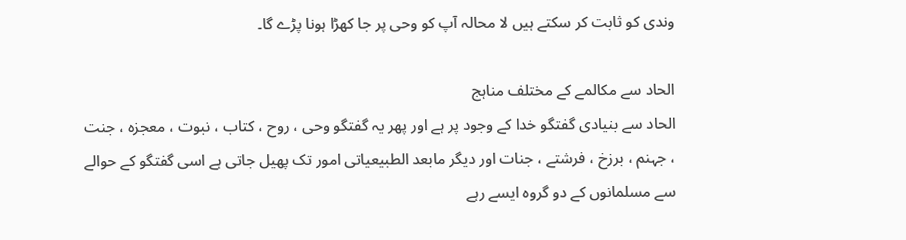وندی کو ثابت کر سکتے ہیں لا محالہ آپ کو وحی پر جا کھڑا ہونا پڑے گا۔

الحاد سے مکالمے کے مختلف مناہج
الحاد سے بنیادی گفتگو خدا کے وجود پر ہے اور پھر یہ گفتگو وحی ، روح ، کتاب ، نبوت ، معجزہ ، جنت ، جہنم ، برزخ ، فرشتے ، جنات اور دیگر مابعد الطبیعیاتی امور تک پھیل جاتی ہے اسی گفتگو کے حوالے سے مسلمانوں کے دو گروہ ایسے رہے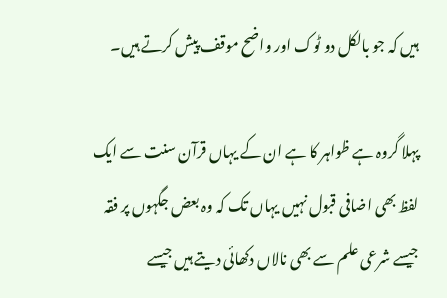ہیں کہ جو بالکل دو ٹوک اور واضح موقف پیش کرتے ہیں۔

پہلا گروہ ہے ظواہر کا ہے ان کے یہاں قرآن سنت سے ایک لفظ بھی اضافی قبول نہیں یہاں تک کہ وہ بعض جگہوں پر فقہ جیسے شرعی علم سے بھی نالاں دکھائی دیتے ہیں جیسے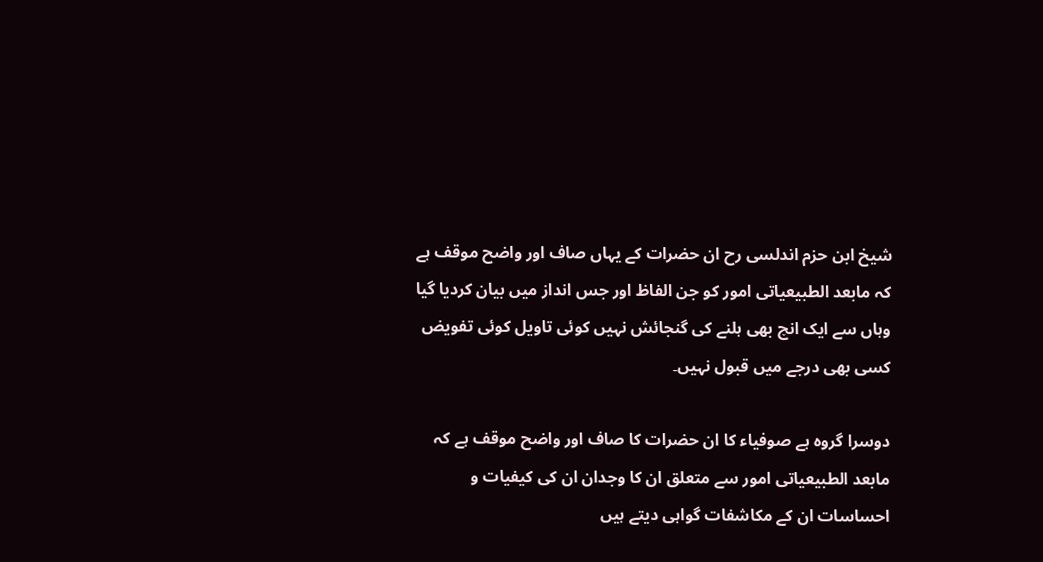شیخ ابن حزم اندلسی رح ان حضرات کے یہاں صاف اور واضح موقف ہے کہ مابعد الطبیعیاتی امور کو جن الفاظ اور جس انداز میں بیان کردیا گیا وہاں سے ایک انچ بھی ہلنے کی گنجائش نہیں کوئی تاویل کوئی تفویض کسی بھی درجے میں قبول نہیں۔

دوسرا گروہ ہے صوفیاء کا ان حضرات کا صاف اور واضح موقف ہے کہ مابعد الطبیعیاتی امور سے متعلق ان کا وجدان ان کی کیفیات و احساسات ان کے مکاشفات گواہی دیتے ہیں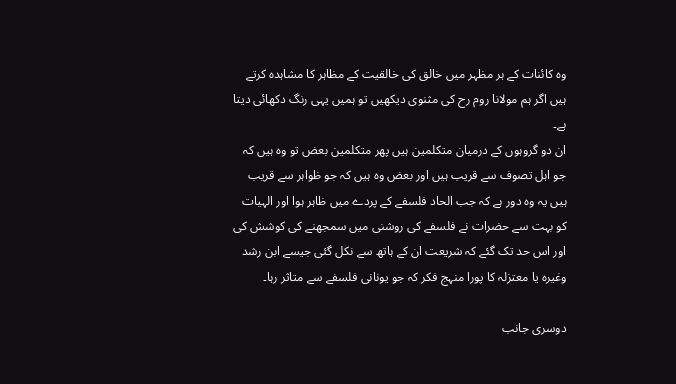وہ کائنات کے ہر مظہر میں خالق کی خالقیت کے مظاہر کا مشاہدہ کرتے ہیں اگر ہم مولانا روم رح کی مثنوی دیکھیں تو ہمیں یہی رنگ دکھائی دیتا ہے۔
ان دو گروہوں کے درمیان متکلمین ہیں پھر متکلمین بعض تو وہ ہیں کہ جو اہل تصوف سے قریب ہیں اور بعض وہ ہیں کہ جو ظواہر سے قریب ہیں یہ وہ دور ہے کہ جب الحاد فلسفے کے پردے میں ظاہر ہوا اور الہیات کو بہت سے حضرات نے فلسفے کی روشنی میں سمجھنے کی کوشش کی اور اس حد تک گئے کہ شریعت ان کے ہاتھ سے نکل گئی جیسے ابن رشد وغیرہ یا معتزلہ کا پورا منہج فکر کہ جو یونانی فلسفے سے متاثر رہا۔

دوسری جانب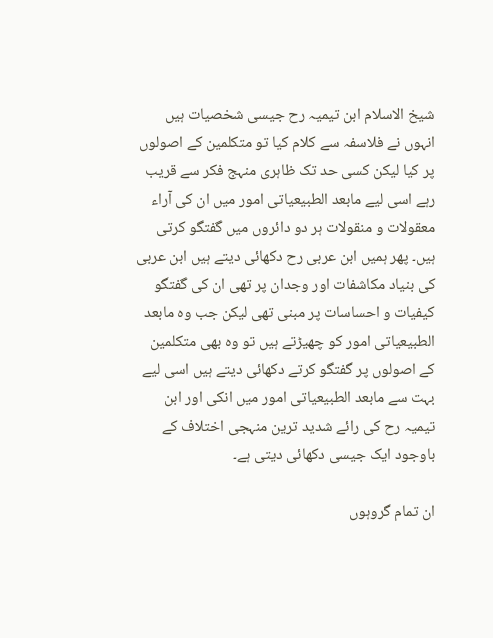شیخ الاسلام ابن تیمیہ رح جیسی شخصیات ہیں انہوں نے فلاسفہ سے کلام کیا تو متکلمین کے اصولوں پر کیا لیکن کسی حد تک ظاہری منہج فکر سے قریب رہے اسی لیے مابعد الطبیعیاتی امور میں ان کی آراء معقولات و منقولات ہر دو دائروں میں گفتگو کرتی ہیں۔ پھر ہمیں ابن عربی رح دکھائی دیتے ہیں ابن عربی کی بنیاد مکاشفات اور وجدان پر تھی ان کی گفتگو کیفیات و احساسات پر مبنی تھی لیکن جب وہ مابعد الطبیعیاتی امور کو چھیڑتے ہیں تو وہ بھی متکلمین کے اصولوں پر گفتگو کرتے دکھائی دیتے ہیں اسی لیے بہت سے مابعد الطبیعیاتی امور میں انکی اور ابن تیمیہ رح کی رائے شدید ترین منہجی اختلاف کے باوجود ایک جیسی دکھائی دیتی ہے۔

ان تمام گروہوں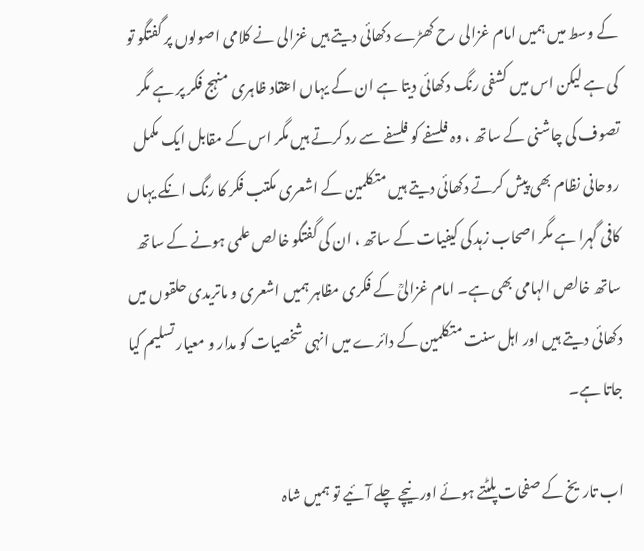کے وسط میں ہمیں امام غزالی رح کھڑے دکھائی دیتے ہیں غزالی نے کلامی اصولوں پر گفتگو تو کی ہے لیکن اس میں کشفی رنگ دکھائی دیتا ہے ان کے یہاں اعتقاد ظاہری منہج فکر پر ہے مگر تصوف کی چاشنی کے ساتھ ، وہ فلسفے کو فلسفے سے رد کرتے ہیں مگر اس کے مقابل ایک مکمل روحانی نظام بھی پیش کرتے دکھائی دیتے ہیں متکلمین کے اشعری مکتب فکر کا رنگ انکے یہاں کافی گہرا ہے مگر اصحاب زہد کی کیفیات کے ساتھ ، ان کی گفتگو خالص علمی ہونے کے ساتھ ساتھ خالص الہامی بھی ہے۔ امام غزالیؒ کے فکری مظاہر ہمیں اشعری و ماتریدی حلقوں میں دکھائی دیتے ہیں اور اہل سنت متکلمین کے دائرے میں انہی شخصیات کو مدار و معیار تسلیم کیا جاتا ہے۔

اب تاریخ کے صفحات پلٹتے ہوئے اور نیچے چلے آئیے تو ہمیں شاہ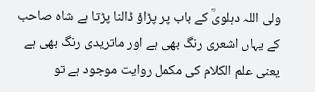ولی اللہ دہلویؒ کے باب پر پڑاؤ ڈالنا پڑتا ہے شاہ صاحب کے یہاں اشعری رنگ بھی ہے اور ماتریدی رنگ بھی ہے یعنی علم الکلام کی مکمل روایت موجود ہے تو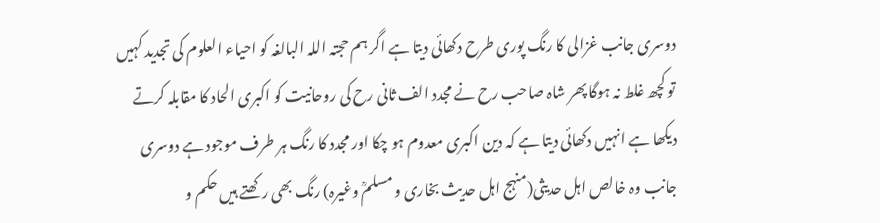دوسری جانب غزالی کا رنگ پوری طرح دکھائی دیتا ہے اگر ہم حجتہ اللہ البالغہ کو احیاء العلوم کی تجدید کہیں تو کچھ غلط نہ ہوگا پھر شاہ صاحب رح نے مجدد الف ثانی رح کی روحانیت کو اکبری الحاد کا مقابلہ کرتے دیکھا ہے انہیں دکھائی دیتا ہے کہ دین اکبری معدوم ہو چکا اور مجدد کا رنگ ہر طرف موجود ہے دوسری جانب وہ خالص اہل حدیثی(منہج اہل حدیث بخاری و مسلمؒ وغیرہ) رنگ بھی رکھتے ہیں حکم و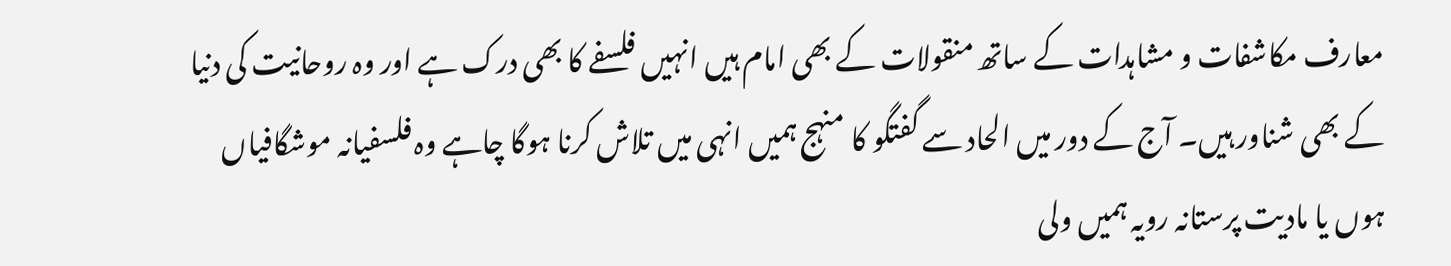معارف مکاشفات و مشاہدات کے ساتھ منقولات کے بھی امام ہیں انہیں فلسفے کا بھی درک ہے اور وہ روحانیت کی دنیا کے بھی شناور ہیں۔ آج کے دور میں الحاد سے گفتگو کا منہج ہمیں انہی میں تلاش کرنا ہوگا چاہے وہ فلسفیانہ موشگافیاں ہوں یا مادیت پرستانہ رویہ ہمیں ولی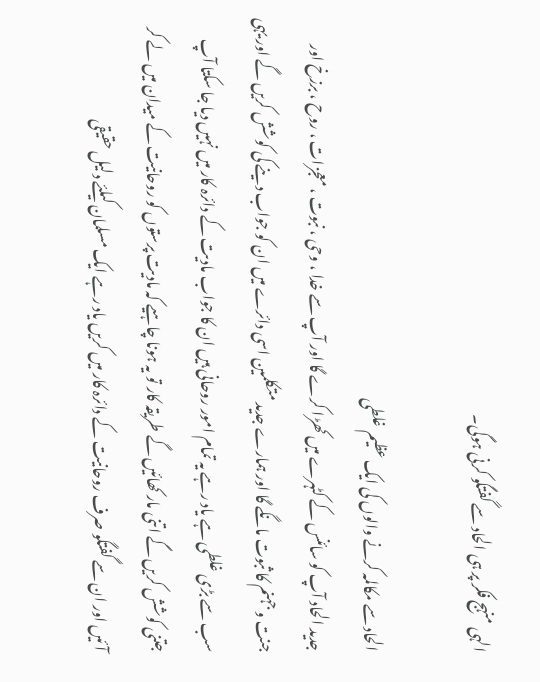الہی منہج فکر پر ہی الحاد سے گفتگو کرنی ہوگی۔

الحاد سے مکالمہ کرنے والوں کی ایک عظیم غلطی
جدید الحاد آپ کو سائنس کے کٹہرے میں کھڑا کرے گا اور آپ سے خدا ، وحی ، نبوت ، معجزات ، روح ، برزخ اور جنت و جہنم کا ثبوت مانگے گا اور ہمارے جدید متکلمین اسی دائرے میں ان کو جواب دینے کی کوشش کریں گے اور یہی سب سے بڑی غلطی ہے یاد رہے یہ تمام امور روحانی ہیں ان کا جواب مادیت کے دائرہ کار میں نہیں دیا جا سکتا آپ جتنی کوشش کریں گے اتنی مار کھائیں گے طریقہ کار تو یہ ہونا چاہیے کہ مادیت پرستوں کو روحانیت کے میدان میں لے کر آئیں اور ان سے گفتگو صرف روحانیت کے دائرہ کار میں کریں یاد رہے ایک مسلمان کیلئے دلیل حقیقی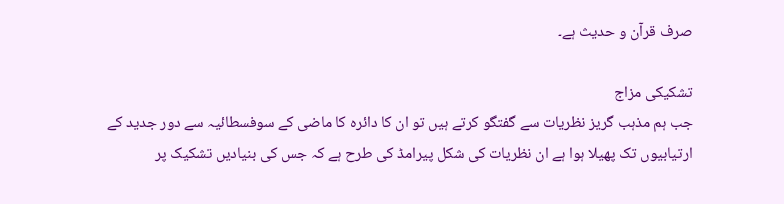صرف قرآن و حدیث ہے۔

تشکیکی مزاج
جب ہم مذہب گریز نظریات سے گفتگو کرتے ہیں تو ان کا دائرہ کا ماضی کے سوفسطائیہ سے دور جدید کے ارتیابیوں تک پھیلا ہوا ہے ان نظریات کی شکل پیرامڈ کی طرح ہے کہ جس کی بنیادیں تشکیک پر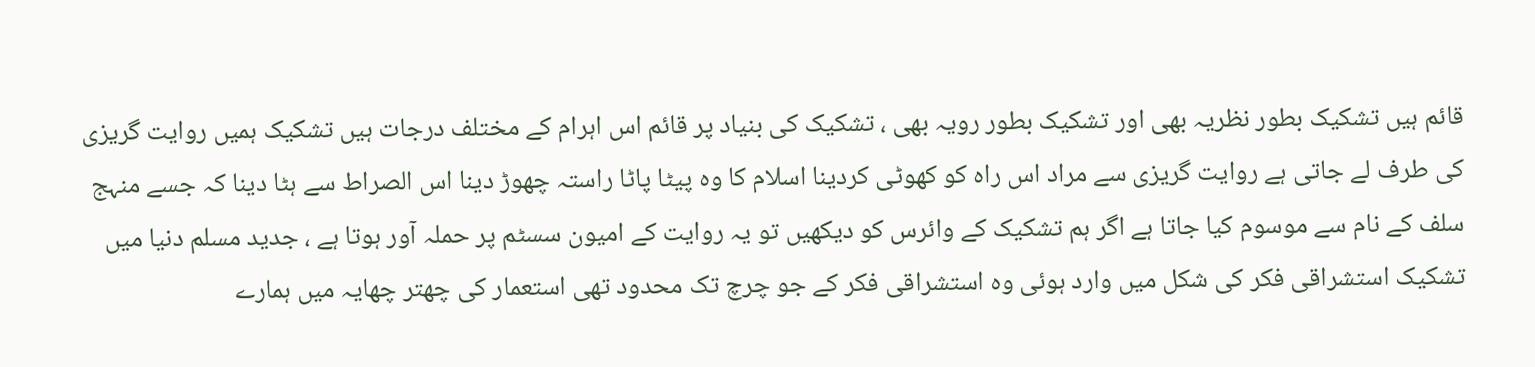قائم ہیں تشکیک بطور نظریہ بھی اور تشکیک بطور رویہ بھی ، تشکیک کی بنیاد پر قائم اس اہرام کے مختلف درجات ہیں تشکیک ہمیں روایت گریزی کی طرف لے جاتی ہے روایت گریزی سے مراد اس راہ کو کھوٹی کردینا اسلام کا وہ پیٹا پاٹا راستہ چھوڑ دینا اس الصراط سے ہٹا دینا کہ جسے منہج سلف کے نام سے موسوم کیا جاتا ہے اگر ہم تشکیک کے وائرس کو دیکھیں تو یہ روایت کے امیون سسٹم پر حملہ آور ہوتا ہے ، جدید مسلم دنیا میں تشکیک استشراقی فکر کی شکل میں وارد ہوئی وہ استشراقی فکر کے جو چرچ تک محدود تھی استعمار کی چھتر چھایہ میں ہمارے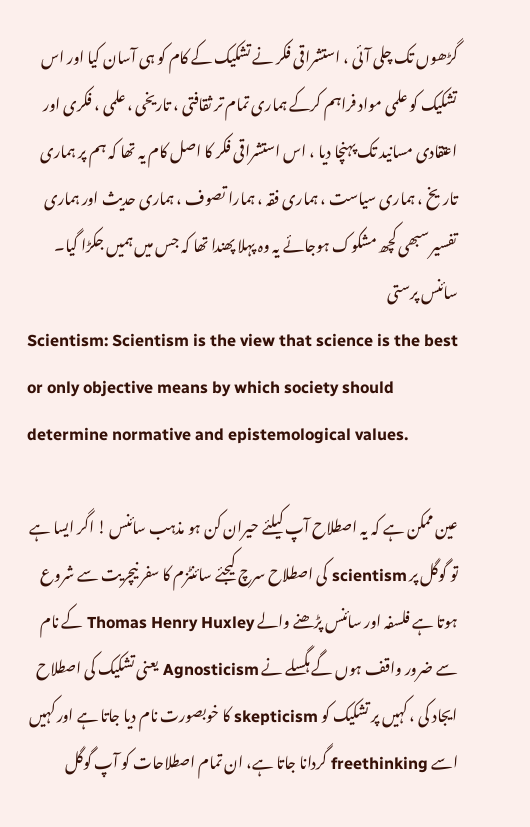گڑھوں تک چلی آئی ، استشراقی فکر نے تشکیک کے کام کو ہی آسان کیا اور اس تشکیک کو علمی مواد فراہم کرکے ہماری تمام تر ثقافتی ، تاریخی ، علمی ، فکری اور اعتقادی مسانید تک پہنچا دیا ، اس استشراقی فکر کا اصل کام یہ تھا کہ ہم پر ہماری تاریخ ، ہماری سیاست ، ہماری فقہ ، ہمارا تصوف ، ہماری حدیث اور ہماری تفسیر سبھی کچھ مشکوک ہوجائے یہ وہ پہلا پھندا تھا کہ جس میں ہمیں جکڑا گیا۔
سائنس پرستی
Scientism: Scientism is the view that science is the best or only objective means by which society should determine normative and epistemological values.

عین ممکن ہے کہ یہ اصطلاح آپ کیلئے حیران کن ہو مذہب سائنس ! اگر ایسا ہے تو گوگل پر scientism کی اصطلاح سرچ کیجئے سائنٹزم کا سفر نیچریت سے شروع ہوتا ہے فلسفہ اور سائنس پڑھنے والے Thomas Henry Huxley کے نام سے ضرور واقف ہوں گے ہگسلے نے Agnosticism یعنی تشکیک کی اصطلاح ایجاد کی ، کہیں پر تشکیک کو skepticism کا خوبصورت نام دیا جاتا ہے اور کہیں اسے freethinking گردانا جاتا ہے، ان تمام اصطلاحات کو آپ گوگل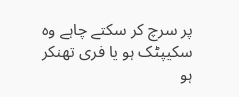پر سرچ کر سکتے چاہے وہ سکیپٹک ہو یا فری تھنکر ہو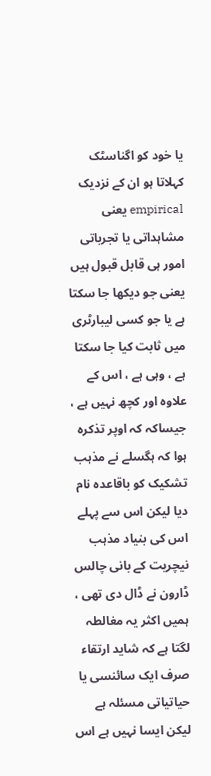یا خود کو اگناسٹک کہلاتا ہو ان کے نزدیک empirical یعنی مشاہداتی یا تجرباتی امور ہی قابل قبول ہیں یعنی جو دیکھا جا سکتا ہے یا جو کسی لیبارٹری میں ثابت کیا جا سکتا ہے ، وہی ہے ، اس کے علاوہ اور کچھ نہیں ہے ، جیساکہ کہ اوپر تذکرہ ہوا کہ ہگسلے نے مذہب تشکیک کو باقاعدہ نام دیا لیکن اس سے پہلے اس کی بنیاد مذہب نیچریت کے بانی چالس ڈارون نے ڈال دی تھی ، ہمیں اکثر یہ مغالطہ لگتا ہے کہ شاید ارتقاء صرف ایک سائنسی یا حیاتیاتی مسئلہ ہے لیکن ایسا نہیں ہے اس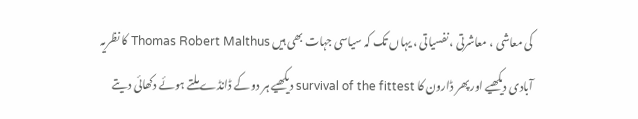کی معاشی ، معاشرتی ، نفسیاتی ، یہاں تک کہ سیاسی جہات بھی ہیں Thomas Robert Malthus کا نظریہ آبادی دیکھیے اور پھر ڈارون کا survival of the fittest دیکھیے ہر دو کے ڈانڈے ملتے ہوئے دکھائی دیتے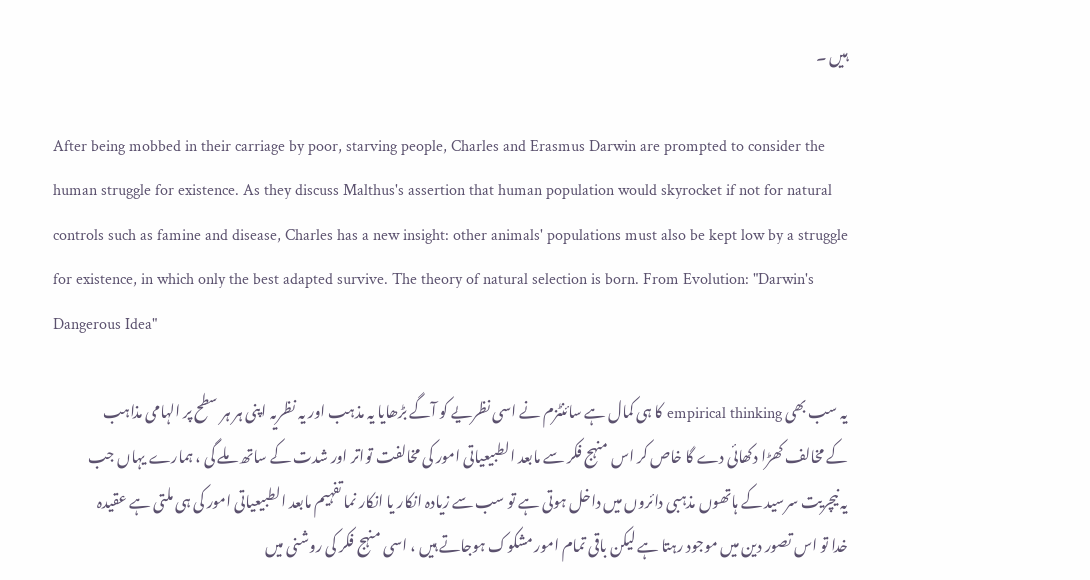ہیں ۔

After being mobbed in their carriage by poor, starving people, Charles and Erasmus Darwin are prompted to consider the human struggle for existence. As they discuss Malthus's assertion that human population would skyrocket if not for natural controls such as famine and disease, Charles has a new insight: other animals' populations must also be kept low by a struggle for existence, in which only the best adapted survive. The theory of natural selection is born. From Evolution: "Darwin's Dangerous Idea"

یہ سب بھی empirical thinking کا ہی کمال ہے سائنٹزم نے اسی نظریے کو آگے بڑھایا یہ مذہب اور یہ نظریہ اپنی ہر ہر سطح پر الہامی مذاہب کے مخالف کھڑا دکھائی دے گا خاص کر اس منہج فکر سے مابعد الطبیعیاتی امور کی مخالفت تواتر اور شدت کے ساتھ ملے گی ، ہمارے یہاں جب یہ نیچریت سرسید کے ہاتھوں مذہبی دائروں میں داخل ہوتی ہے تو سب سے زیادہ انکار یا انکار نما تفہیم مابعد الطبیعیاتی امور کی ہی ملتی ہے عقیدہ خدا تو اس تصور دین میں موجود رہتا ہے لیکن باقی تمام امور مشکوک ہوجاتے ہیں ، اسی منہج فکر کی روشنی میں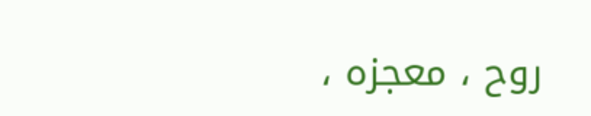روح ، معجزہ ،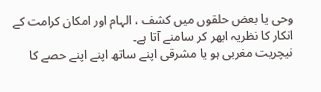وحی یا بعض حلقوں میں کشف ، الہام اور امکان کرامت کے انکار کا نظریہ ابھر کر سامنے آتا ہے۔
نیچریت مغربی ہو یا مشرقی اپنے ساتھ اپنے اپنے حصے کا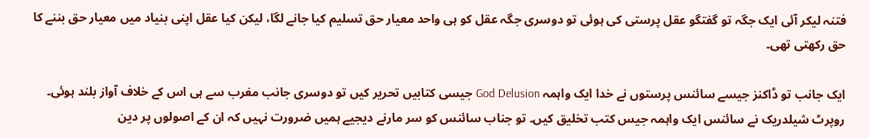فتنہ لیکر آئی ایک جگہ تو گفتگو عقل پرستی کی ہوئی تو دوسری جگہ عقل کو ہی واحد معیار حق تسلیم کیا جانے لگا، لیکن کیا عقل اپنی بنیاد میں معیار حق بننے کا حق رکھتی تھی۔

ایک جانب تو ڈاکنز جیسے سائنس پرستوں نے خدا ایک واہمہ God Delusion جیسی کتابیں تحریر کیں تو دوسری جانب مغرب سے ہی اس کے خلاف آواز بلند ہوئی۔ روپرٹ شیلدریک نے سائنس ایک واہمہ جیس کتب تخلیق کیں۔ تو جناب سائنس کو سر مارنے دیجیے ہمیں ضرورت نہیں کہ ان کے اصولوں پر دین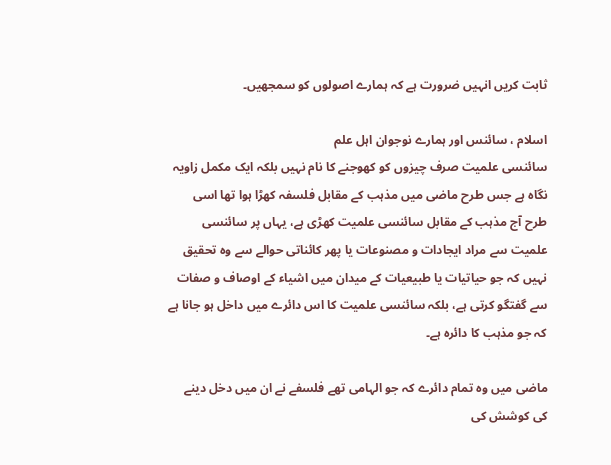ثابت کریں انہیں ضرورت ہے کہ ہمارے اصولوں کو سمجھیں۔

اسلام ، سائنس اور ہمارے نوجوان اہل علم
سائنسی علمیت صرف چیزوں کو کھوجنے کا نام نہیں بلکہ ایک مکمل زاویہ نگاہ ہے جس طرح ماضی میں مذہب کے مقابل فلسفہ کھڑا ہوا تھا اسی طرح آج مذہب کے مقابل سائنسی علمیت کھڑی ہے، یہاں پر سائنسی علمیت سے مراد ایجادات و مصنوعات یا پھر کائناتی حوالے سے وہ تحقیق نہیں کہ جو حیاتیات یا طبیعیات کے میدان میں اشیاء کے اوصاف و صفات سے گفتگو کرتی ہے، بلکہ سائنسی علمیت کا اس دائرے میں داخل ہو جانا ہے کہ جو مذہب کا دائرہ ہے۔

ماضی میں وہ تمام دائرے کہ جو الہامی تھے فلسفے نے ان میں دخل دینے کی کوشش کی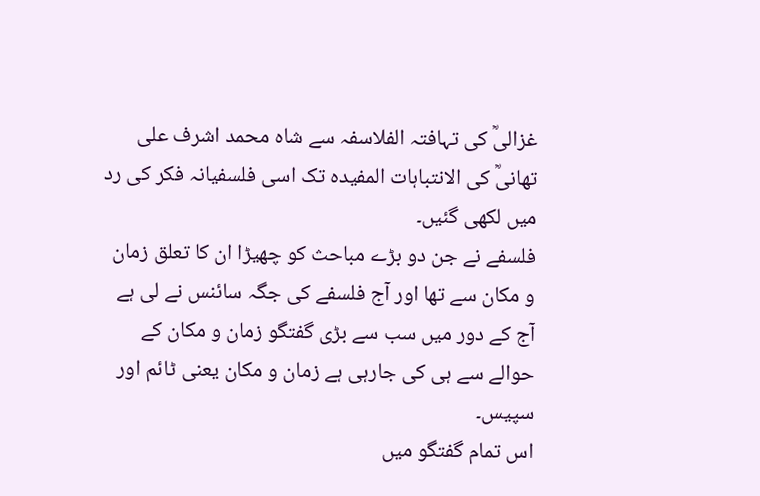غزالیؒ کی تہافتہ الفلاسفہ سے شاہ محمد اشرف علی تھانیؒ کی الانتباہات المفیدہ تک اسی فلسفیانہ فکر کی رد میں لکھی گئیں۔
فلسفے نے جن دو بڑے مباحث کو چھیڑا ان کا تعلق زمان و مکان سے تھا اور آج فلسفے کی جگہ سائنس نے لی ہے آج کے دور میں سب سے بڑی گفتگو زمان و مکان کے حوالے سے ہی کی جارہی ہے زمان و مکان یعنی ٹائم اور سپیس۔
اس تمام گفتگو میں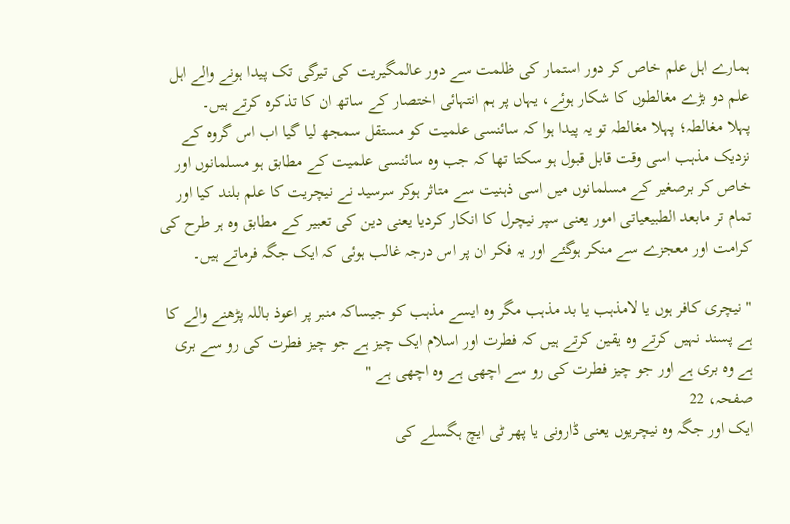ہمارے اہل علم خاص کر دور استمار کی ظلمت سے دور عالمگیریت کی تیرگی تک پیدا ہونے والے اہل علم دو بڑے مغالطوں کا شکار ہوئے، یہاں پر ہم انتہائی اختصار کے ساتھ ان کا تذکرہ کرتے ہیں۔
پہلا مغالطہ؛ پہلا مغالطہ تو یہ پیدا ہوا کہ سائنسی علمیت کو مستقل سمجھ لیا گیا اب اس گروہ کے نزدیک مذہب اسی وقت قابل قبول ہو سکتا تھا کہ جب وہ سائنسی علمیت کے مطابق ہو مسلمانوں اور خاص کر برصغیر کے مسلمانوں میں اسی ذہنیت سے متاثر ہوکر سرسید نے نیچریت کا علم بلند کیا اور تمام تر مابعد الطبیعیاتی امور یعنی سپر نیچرل کا انکار کردیا یعنی دین کی تعبیر کے مطابق وہ ہر طرح کی کرامت اور معجزے سے منکر ہوگئے اور یہ فکر ان پر اس درجہ غالب ہوئی کہ ایک جگہ فرماتے ہیں۔

" نیچری کافر ہوں یا لامذہب یا بد مذہب مگر وہ ایسے مذہب کو جیساکہ منبر پر اعوذ باللہ پڑھنے والے کا ہے پسند نہیں کرتے وہ یقین کرتے ہیں کہ فطرت اور اسلام ایک چیز ہے جو چیز فطرت کی رو سے بری ہے وہ بری ہے اور جو چیز فطرت کی رو سے اچھی ہے وہ اچھی ہے "
صفحہ، 22
ایک اور جگہ وہ نیچریوں یعنی ڈارونی یا پھر ٹی ایچ ہگسلے کی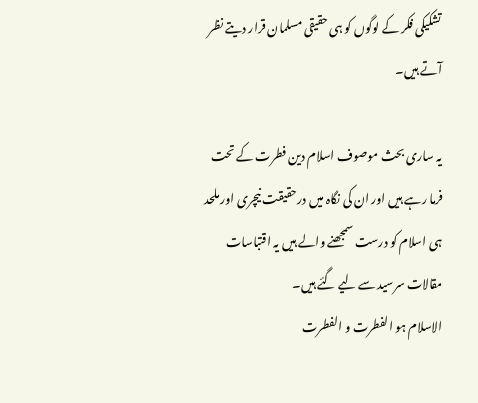تشکیکی فکر کے لوگوں کو ہی حقیقی مسلمان قرار دیتے نظر آتے ہیں۔

یہ ساری بحث موصوف اسلام دین فطرت کے تحت فرما رہے ہیں اور ان کی نگاہ میں درحقیقت نیچری اور ملحد ہی اسلام کو درست سمجھنے والے ہیں یہ اقتباسات مقالات سرسید سے لیے گئے ہیں۔
الاسلام ہو الفطرت و الفطرت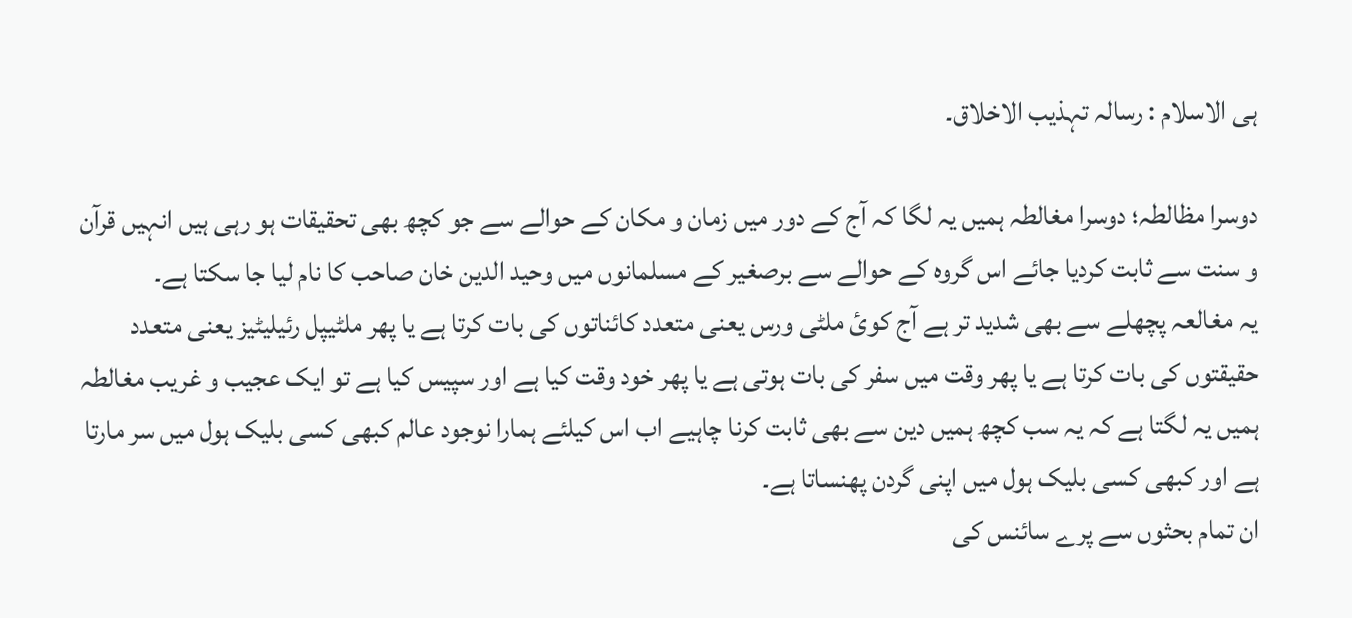ہی الاسلام : رسالہ تہذیب الاخلاق۔

دوسرا مظالطہ؛ دوسرا مغالطہ ہمیں یہ لگا کہ آج کے دور میں زمان و مکان کے حوالے سے جو کچھ بھی تحقیقات ہو رہی ہیں انہیں قرآن و سنت سے ثابت کردیا جائے اس گروہ کے حوالے سے برصغیر کے مسلمانوں میں وحید الدین خان صاحب کا نام لیا جا سکتا ہے۔
یہ مغالعہ پچھلے سے بھی شدید تر ہے آج کوئ ملٹی ورس یعنی متعدد کائناتوں کی بات کرتا ہے یا پھر ملٹیپل رئیلیٹیز یعنی متعدد حقیقتوں کی بات کرتا ہے یا پھر وقت میں سفر کی بات ہوتی ہے یا پھر خود وقت کیا ہے اور سپیس کیا ہے تو ایک عجیب و غریب مغالطہ ہمیں یہ لگتا ہے کہ یہ سب کچھ ہمیں دین سے بھی ثابت کرنا چاہیے اب اس کیلئے ہمارا نوجود عالم کبھی کسی بلیک ہول میں سر مارتا ہے اور کبھی کسی بلیک ہول میں اپنی گردن پھنساتا ہے۔
ان تمام بحثوں سے پرے سائنس کی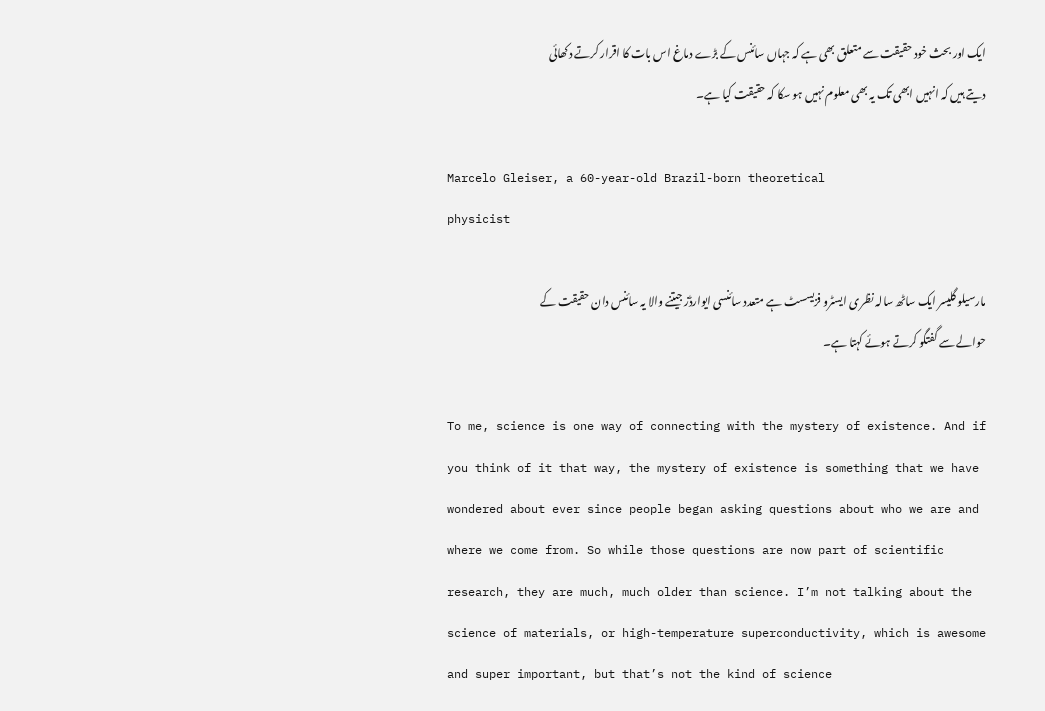ایک اور بحث خود حقیقت سے متعلق بھی ہے کہ جہاں سائنس کے بڑے دماغ اس بات کا اقرار کرتے دکھائی دیتے ہیں کہ انہیں ابھی تک یہ بھی معلوم نہیں ہو سکا کہ حقیقت کیا ہے۔

Marcelo Gleiser, a 60-year-old Brazil-born theoretical
physicist

مارسیلو گلیسر ایک ساٹھ سالہ نظری ایسٹرو فزیسسٹ ہے متعدد سائنسی ایوارڈز جیتنے والا یہ سائنس دان حقیقت کے حوالے سے گفتگو کرتے ہوئے کہتا ہے۔

To me, science is one way of connecting with the mystery of existence. And if you think of it that way, the mystery of existence is something that we have wondered about ever since people began asking questions about who we are and where we come from. So while those questions are now part of scientific research, they are much, much older than science. I’m not talking about the science of materials, or high-temperature superconductivity, which is awesome and super important, but that’s not the kind of science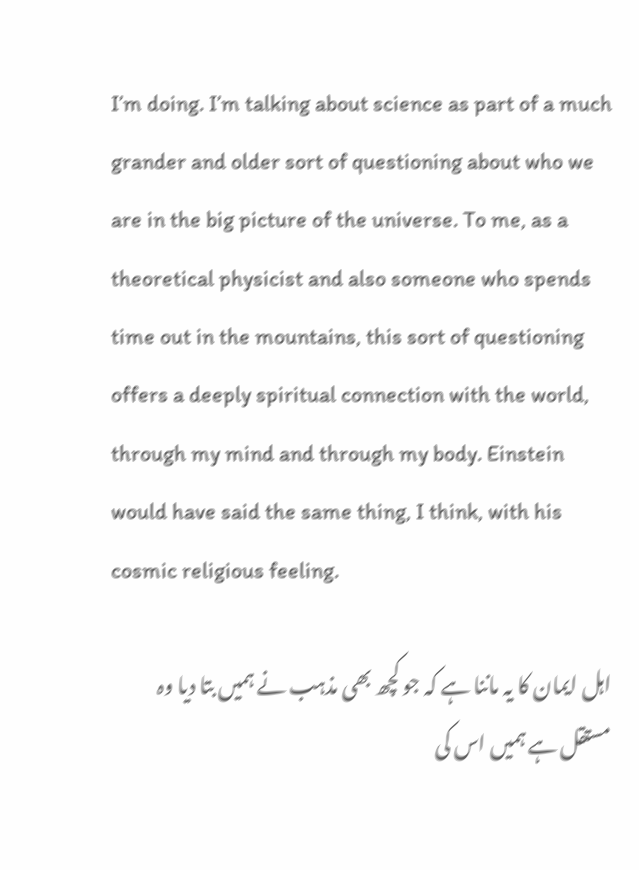I’m doing. I’m talking about science as part of a much grander and older sort of questioning about who we are in the big picture of the universe. To me, as a theoretical physicist and also someone who spends time out in the mountains, this sort of questioning offers a deeply spiritual connection with the world, through my mind and through my body. Einstein would have said the same thing, I think, with his cosmic religious feeling.

اہل ایمان کا یہ ماننا ہے کہ جو کچھ بھی مذہب نے ہمیں بتا دیا وہ مستقل ہے ہمیں اس کی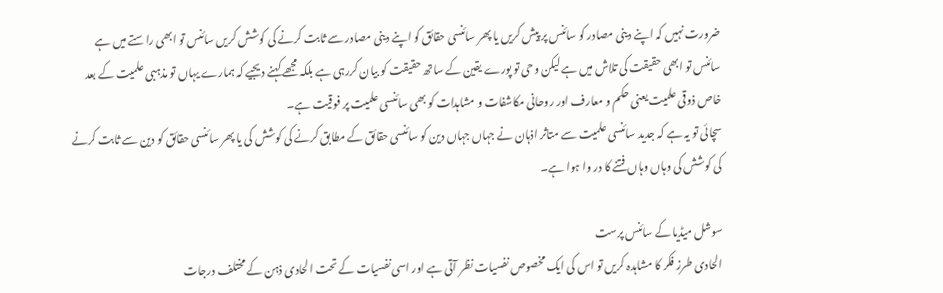ضرورت نہیں کہ اپنے دینی مصادر کو سائنس پر پیش کریں یا پھر سائنسی حقائق کو اپنے دینی مصادر سے ثابت کرنے کی کوشش کریں سائنس تو ابھی راستے میں ہے سائنس تو ابھی حقیقت کی تلاش میں ہے لیکن وحی تو پورے یقین کے ساتھ حقیقت کو بیان کررہی ہے بلکہ مجھے کہنے دیجیے کہ ہمارے یہاں تو مذہبی علمیت کے بعد خاص ذوقی علمیت یعنی حکم و معارف اور روحانی مکاشفات و مشاہدات کو بھی سائنسی علمیت پر فوقیت ہے۔
سچائی تو یہ ہے کہ جدید سائنسی علمیت سے متاثر اذہان نے جہاں جہاں دین کو سائنسی حقائق کے مطابق کرنے کی کوشش کی یا پھر سائنسی حقائق کو دین سے ثابت کرنے کی کوشش کی وہاں وہاں فتنے کا در وا ہوا ہے۔

سوشل میڈیا کے سائنس پرست
الحادی طرز فکر کا مشاہدہ کریں تو اس کی ایک مخصوص نفسیات نظر آتی ہے اور اسی نفسیات کے تحت الحادی ذہن کے مختلف درجات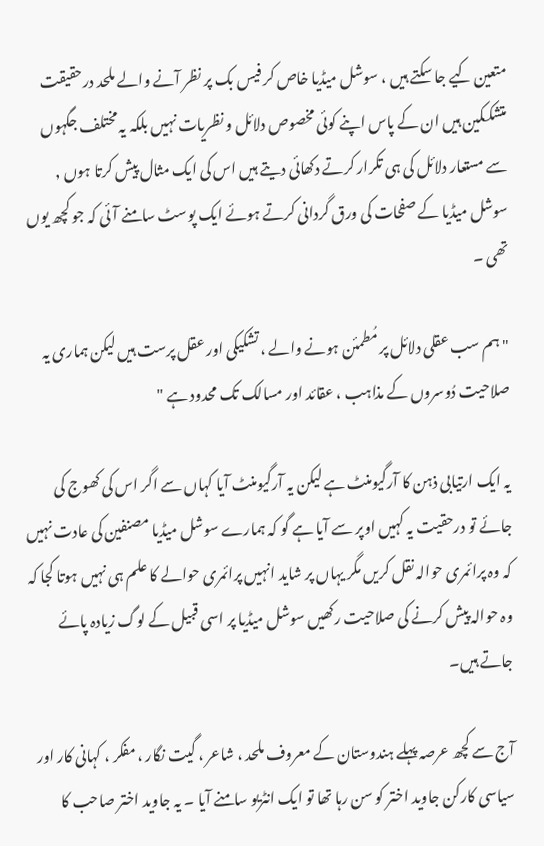متعین کیے جا سکتے ہیں ، سوشل میڈیا خاص کر فیس بک پر نظر آنے والے ملحد درحقیقت متشککین ہیں ان کے پاس اپنے کوئی مخصوص دلائل و نظریات نہیں بلکہ یہ مختلف جگہوں سے مستعار دلائل کی ہی تکرار کرتے دکھائی دیتے ہیں اس کی ایک مثال پیش کرتا ہوں , سوشل میڈیا کے صفحات کی ورق گردانی کرتے ہوئے ایک پوسٹ سامنے آئی کہ جو کچھ یوں تھی ۔

" ہم سب عقلی دلائل پر مُطمئن ہونے والے ، تشکیکی اور عقل پرست ہیں لیکن ہماری یہ صلاحیت دُوسروں کے مذاہب ، عقائد اور مسالک تک محدود ہے "

یہ ایک ارتیابی ذہن کا آرگیومنٹ ہے لیکن یہ آرگیومنٹ آیا کہاں سے اگر اس کی کھوج کی جائے تو درحقیت یہ کہیں اوپر سے آیا ہے گو کہ ہمارے سوشل میڈیا مصنفین کی عادت نہیں کہ وہ پرائمری حوالہ نقل کریں مگر یہاں پر شاید انہیں پرائمری حوالے کا علم ہی نہیں ہوتا کجا کہ وہ حوالہ پیش کرنے کی صلاحیت رکھیں سوشل میڈیا پر اسی قبیل کے لوگ زیادہ پائے جاتے ہیں۔

آج سے کچھ عرصہ پہلے ہندوستان کے معروف ملحد ، شاعر ، گیت نگار ، مفکر ، کہانی کار اور سیاسی کارکن جاوید اختر کو سن رہا تھا تو ایک انٹریو سامنے آیا ۔ یہ جاوید اختر صاحب کا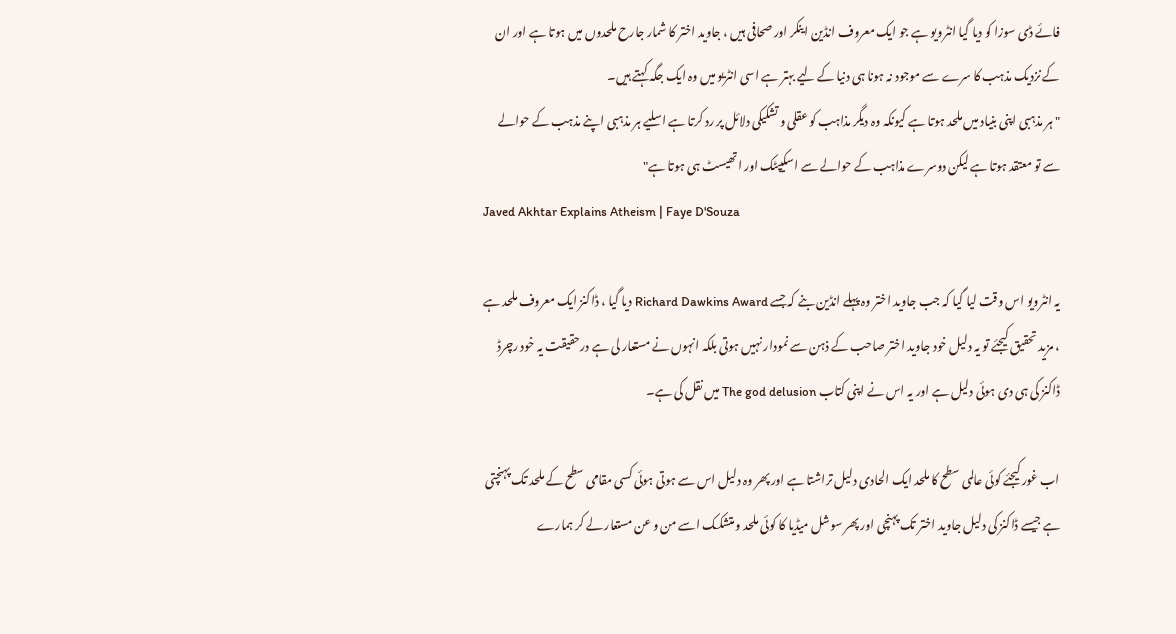فائے ڈی سوزا کو دیا گیا انٹرویو ہے جو ایک معروف انڈین اینکر اور صحافی ہیں ، جاوید اختر کا شمار جارح ملحدوں میں ہوتا ہے اور ان کے نزدیک مذہب کا سرے سے موجود نہ ہونا ہی دنیا کے لیے بہتر ہے اسی انٹریو میں وہ ایک جگہ کہتے ہیں۔
" ہر مذہبی اپنی بنیاد میں ملحد ہوتا ہے کیونکہ وہ دیگر مذاہب کو عقلی و تشکیکی دلائل پر رد کرتا ہے اسلیے ہر مذہبی اپنے مذہب کے حوالے سے تو معتقد ہوتا ہے لیکن دوسرے مذاہب کے حوالے سے اسکیپٹک اور اتھیسٹ ہی ہوتا ہے"
Javed Akhtar Explains Atheism | Faye D'Souza

یہ انٹرویو اس وقت لیا گیا کہ جب جاوید اختر وہ پہلے انڈین بنے کہ جسے Richard Dawkins Award دیا گیا ، ڈاکنز ایک معروف ملحد ہے ، مزید تحقیق کیجئے تو یہ دلیل خود جاوید اختر صاحب کے ذہن سے نمودار نہیں ہوتی بلکہ انہوں نے مستعار لی ہے درحقیقت یہ خود رچرڈ ڈاکنز کی ہی دی ہوئی دلیل ہے اور یہ اس نے اپنی کتاب The god delusion میں نقل کی ہے۔

اب غور کیجئے کوئی عالمی سطح کا ملحد ایک الحادی دلیل تراشتا ہے اور پھر وہ دلیل اس سے ہوتی ہوئی کسی مقامی سطح کے ملحد تک پہنچتی ہے جیسے ڈاکنز کی دلیل جاوید اختر تک پہنچی اور پھر سوشل میڈیا کا کوئی ملحد و متشکک اسے من و عن مستعار لے کر ہمارے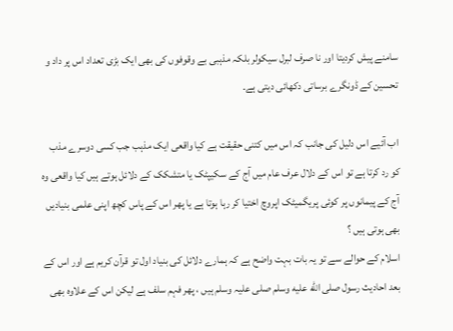سامنے پیش کردیتا اور نا صرف لبرل سیکولر بلکہ مذہبی بے وقوفوں کی بھی ایک بڑی تعداد اس پر داد و تحسین کے ڈونگرے برساتی دکھائی دیتی ہے۔

اب آئیے اس دلیل کی جانب کہ اس میں کتنی حقیقت ہے کیا واقعی ایک مذہب جب کسی دوسرے مذب کو رد کرتا ہے تو اس کے دلال عرف عام میں آج کے سکیپٹک یا متشکک کے دلائل ہوتے ہیں کیا واقعی وہ آج کے پیمانوں پر کوئی پریگمیٹک اپروچ اختیا کر رہا ہوتا ہے یا پھر اس کے پاس کچھ اپنی علمی بنیادیں بھی ہوتی ہیں ؟
اسلام کے حوالے سے تو یہ بات بہت واضح ہے کہ ہمارے دلائل کی بنیاد اول تو قرآن کریم ہے اور اس کے بعد احادیث رسول صلى الله عليه وسلم صلی علیہ وسلم ہیں ، پھر فہم سلف ہے لیکن اس کے علاوہ بھی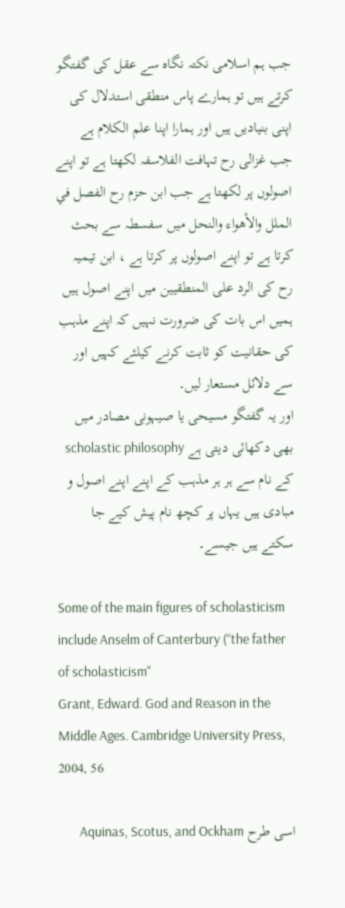جب ہم اسلامی نکتہ نگاہ سے عقل کی گفتگو کرتے ہیں تو ہمارے پاس منطقی استدلال کی اپنی بنیادیں ہیں اور ہمارا اپنا علم الکلام ہے جب غزالی رح تہافت الفلاسفہ لکھتا ہے تو اپنے اصولوں پر لکھتا ہے جب ابن حزم رح الفصل في الملل والأهواء والنحل میں سفسطہ سے بحث کرتا ہے تو اپنے اصولوں پر کرتا ہے ، ابن تیمیہ رح کی الرد على المنطقيين میں اپنے اصول ہیں ہمیں اس بات کی ضرورت نہیں کہ اپنے مذہب کی حقانیت کو ثابت کرنے کیلئے کہیں اور سے دلائل مستعار لیں۔
اور یہ گفتگو مسیحی یا صیہونی مصادر میں بھی دکھائی دیتی ہے scholastic philosophy کے نام سے ہر ہر مذہب کے اپنے اپنے اصول و مبادی ہیں یہاں پر کچھ نام پیش کیے جا سکتے ہیں جیسے۔

Some of the main figures of scholasticism include Anselm of Canterbury (“the father of scholasticism"
Grant, Edward. God and Reason in the Middle Ages. Cambridge University Press, 2004, 56

اسی طرح Aquinas, Scotus, and Ockham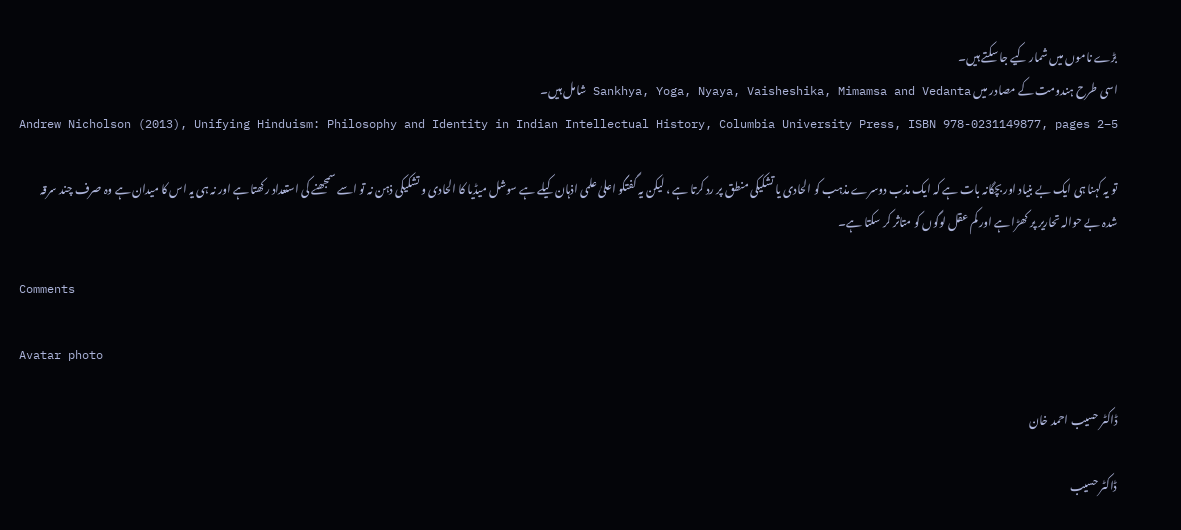بڑے ناموں میں شمار کیے جا سکتے ہیں۔
اسی طرح ہندومت کے مصادر میں Sankhya, Yoga, Nyaya, Vaisheshika, Mimamsa and Vedanta شامل ہیں۔
Andrew Nicholson (2013), Unifying Hinduism: Philosophy and Identity in Indian Intellectual History, Columbia University Press, ISBN 978-0231149877, pages 2–5

تو یہ کہنا ہی ایک بے بنیاد اور بچگانہ بات ہے کہ ایک مذب دوسرے مذہب کو الحادی یا تشکیکی منطق پر رد کرتا ہے ، لیکن یہ گفتگو اعلیٰ علمی اذہان کیلے ہے سوشل میڈیا کا الحادی و تشکیکی ذہن نہ تو اسے سمجھنے کی استعداد رکھتا ہے اور نہ ہی یہ اس کا میدان ہے وہ صرف چند سرقہ شدہ بے حوالہ تحاریر پر کھڑا ہے اور کم عقل لوگوں کو متاثر کر سکتا ہے۔

Comments

Avatar photo

ڈاکٹر حسیب احمد خان

ڈاکٹر حسیب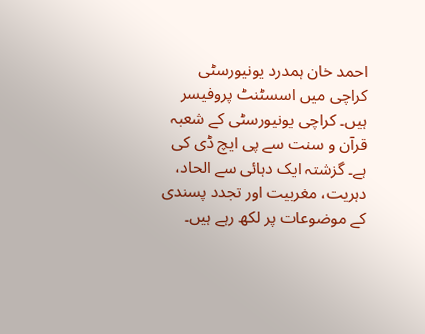احمد خان ہمدرد یونیورسٹی کراچی میں اسسٹنٹ پروفیسر ہیں۔ کراچی یونیورسٹی کے شعبہ قرآن و سنت سے پی ایچ ڈی کی ہے۔ گزشتہ ایک دہائی سے الحاد، دہریت، مغربیت اور تجدد پسندی کے موضوعات پر لکھ رہے ہیں۔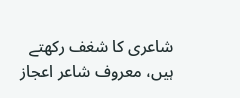شاعری کا شغف رکھتے ہیں، معروف شاعر اعجاز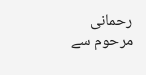رحمانی مرحوم سے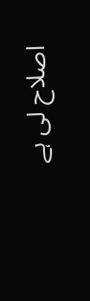اصلاح لی ہے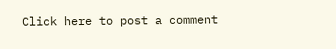Click here to post a comment